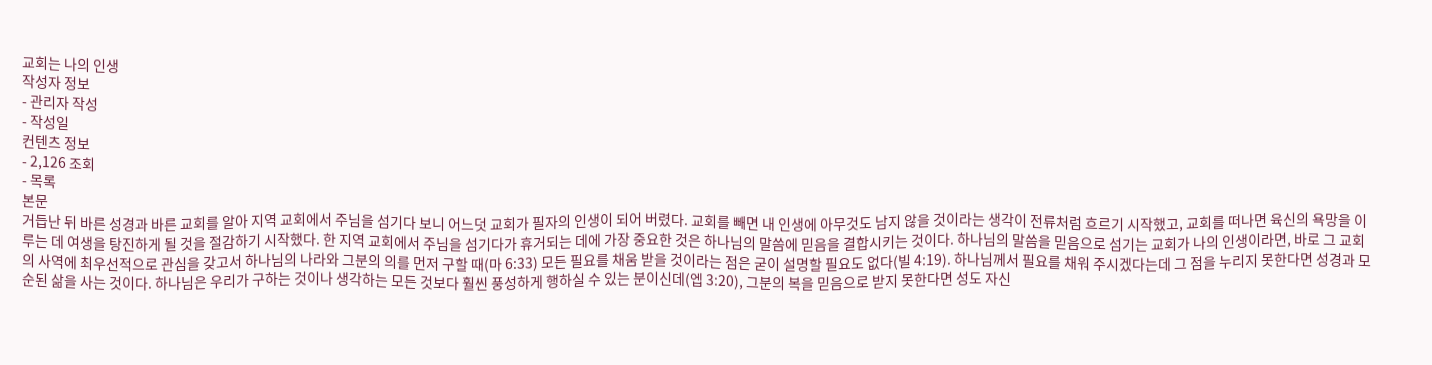교회는 나의 인생
작성자 정보
- 관리자 작성
- 작성일
컨텐츠 정보
- 2,126 조회
- 목록
본문
거듭난 뒤 바른 성경과 바른 교회를 알아 지역 교회에서 주님을 섬기다 보니 어느덧 교회가 필자의 인생이 되어 버렸다. 교회를 빼면 내 인생에 아무것도 남지 않을 것이라는 생각이 전류처럼 흐르기 시작했고, 교회를 떠나면 육신의 욕망을 이루는 데 여생을 탕진하게 될 것을 절감하기 시작했다. 한 지역 교회에서 주님을 섬기다가 휴거되는 데에 가장 중요한 것은 하나님의 말씀에 믿음을 결합시키는 것이다. 하나님의 말씀을 믿음으로 섬기는 교회가 나의 인생이라면, 바로 그 교회의 사역에 최우선적으로 관심을 갖고서 하나님의 나라와 그분의 의를 먼저 구할 때(마 6:33) 모든 필요를 채움 받을 것이라는 점은 굳이 설명할 필요도 없다(빌 4:19). 하나님께서 필요를 채워 주시겠다는데 그 점을 누리지 못한다면 성경과 모순된 삶을 사는 것이다. 하나님은 우리가 구하는 것이나 생각하는 모든 것보다 훨씬 풍성하게 행하실 수 있는 분이신데(엡 3:20), 그분의 복을 믿음으로 받지 못한다면 성도 자신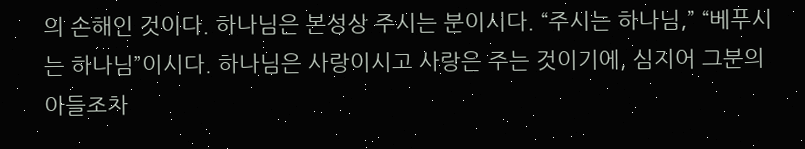의 손해인 것이다. 하나님은 본성상 주시는 분이시다. “주시는 하나님,” “베푸시는 하나님”이시다. 하나님은 사랑이시고 사랑은 주는 것이기에, 심지어 그분의 아들조차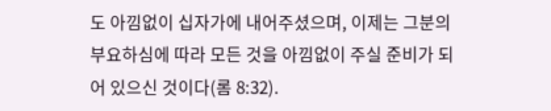도 아낌없이 십자가에 내어주셨으며, 이제는 그분의 부요하심에 따라 모든 것을 아낌없이 주실 준비가 되어 있으신 것이다(롬 8:32).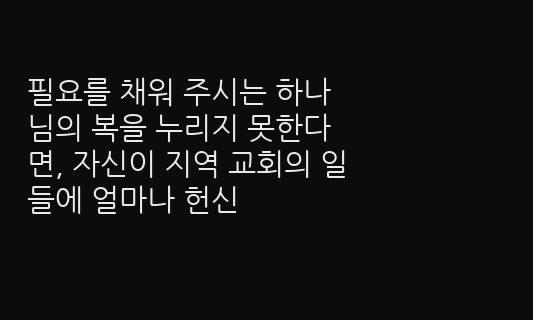필요를 채워 주시는 하나님의 복을 누리지 못한다면, 자신이 지역 교회의 일들에 얼마나 헌신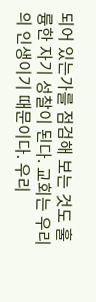되어 있는가를 점검해 보는 것도 훌륭한 자기 성찰이 된다. 교회는 우리의 인생이기 때문이다. 우리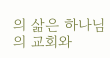의 삶은 하나님의 교회와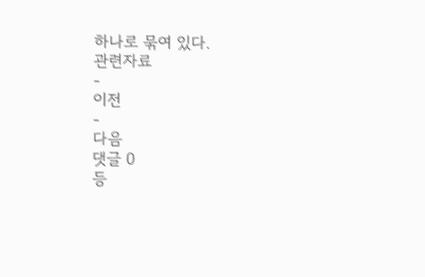하나로 묶여 있다.
관련자료
-
이전
-
다음
댓글 0
등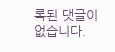록된 댓글이 없습니다.